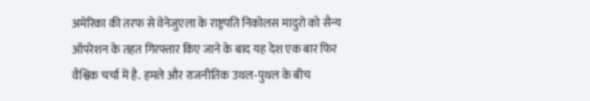अमेरिका की तरफ से वेनेजुएला के राष्ट्रपति निकोलस मादुरो को सैन्य ऑपरेशन के तहत गिरफ्तार किए जाने के बाद यह देश एक बार फिर वैश्विक चर्चा में है. हमले और राजनीतिक उथल-पुथल के बीच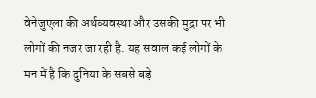वेनेजुएला की अर्थव्यवस्था और उसकी मुद्रा पर भी लोगों की नजर जा रही है. यह सवाल कई लोगों के मन में है कि दुनिया के सबसे बड़े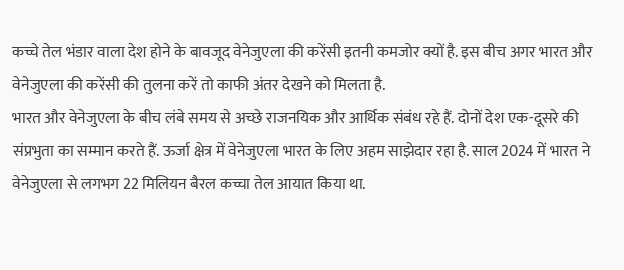कच्चे तेल भंडार वाला देश होने के बावजूद वेनेजुएला की करेंसी इतनी कमजोर क्यों है. इस बीच अगर भारत और वेनेजुएला की करेंसी की तुलना करें तो काफी अंतर देखने को मिलता है.
भारत और वेनेजुएला के बीच लंबे समय से अच्छे राजनयिक और आर्थिक संबंध रहे हैं. दोनों देश एक-दूसरे की संप्रभुता का सम्मान करते हैं. ऊर्जा क्षेत्र में वेनेजुएला भारत के लिए अहम साझेदार रहा है. साल 2024 में भारत ने वेनेजुएला से लगभग 22 मिलियन बैरल कच्चा तेल आयात किया था.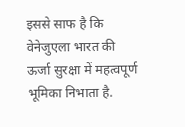इससे साफ है कि वेनेजुएला भारत की ऊर्जा सुरक्षा में महत्वपूर्ण भूमिका निभाता है.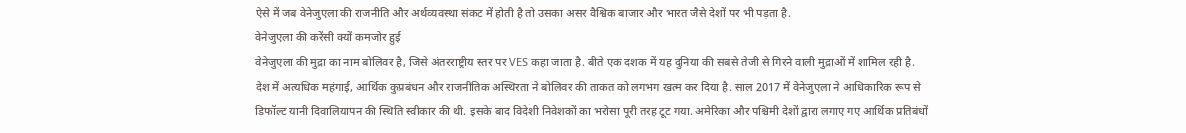ऐसे में जब वेनेजुएला की राजनीति और अर्थव्यवस्था संकट में होती है तो उसका असर वैश्विक बाजार और भारत जैसे देशों पर भी पड़ता है.
वेनेजुएला की करेंसी क्यों कमजोर हुई
वेनेजुएला की मुद्रा का नाम बोलिवर है, जिसे अंतरराष्ट्रीय स्तर पर VES कहा जाता है. बीते एक दशक में यह दुनिया की सबसे तेजी से गिरने वाली मुद्राओं में शामिल रही है. देश में अत्यधिक महंगाई, आर्थिक कुप्रबंधन और राजनीतिक अस्थिरता ने बोलिवर की ताकत को लगभग खत्म कर दिया है. साल 2017 में वेनेजुएला ने आधिकारिक रूप से डिफॉल्ट यानी दिवालियापन की स्थिति स्वीकार की थी. इसके बाद विदेशी निवेशकों का भरोसा पूरी तरह टूट गया. अमेरिका और पश्चिमी देशों द्वारा लगाए गए आर्थिक प्रतिबंधों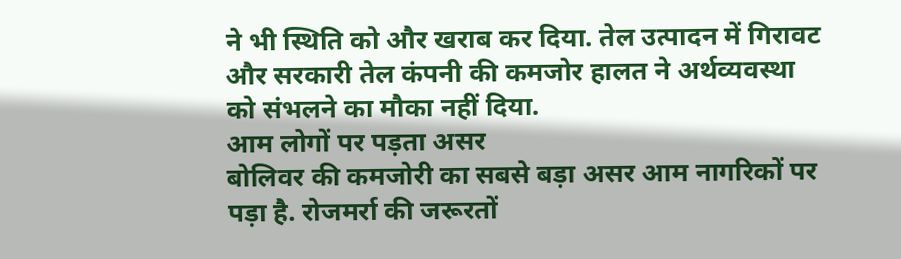ने भी स्थिति को और खराब कर दिया. तेल उत्पादन में गिरावट और सरकारी तेल कंपनी की कमजोर हालत ने अर्थव्यवस्था को संभलने का मौका नहीं दिया.
आम लोगों पर पड़ता असर
बोलिवर की कमजोरी का सबसे बड़ा असर आम नागरिकों पर पड़ा है. रोजमर्रा की जरूरतों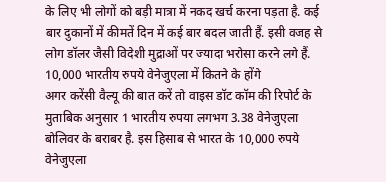के लिए भी लोगों को बड़ी मात्रा में नकद खर्च करना पड़ता है. कई बार दुकानों में कीमतें दिन में कई बार बदल जाती हैं. इसी वजह से लोग डॉलर जैसी विदेशी मुद्राओं पर ज्यादा भरोसा करने लगे हैं.
10,000 भारतीय रुपये वेनेजुएला में कितने के होंगे
अगर करेंसी वैल्यू की बात करें तो वाइस डॉट कॉम की रिपोर्ट के मुताबिक अनुसार 1 भारतीय रुपया लगभग 3.38 वेनेजुएला बोलिवर के बराबर है. इस हिसाब से भारत के 10,000 रुपये वेनेजुएला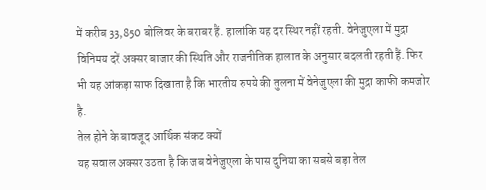में करीब 33,850 बोलिवर के बराबर हैं. हालांकि यह दर स्थिर नहीं रहती. वेनेजुएला में मुद्रा विनिमय दरें अक्सर बाजार की स्थिति और राजनीतिक हालात के अनुसार बदलती रहती हैं. फिर भी यह आंकड़ा साफ दिखाता है कि भारतीय रुपये की तुलना में वेनेजुएला की मुद्रा काफी कमजोर है.
तेल होने के बावजूद आर्थिक संकट क्यों
यह सवाल अक्सर उठता है कि जब वेनेजुएला के पास दुनिया का सबसे बड़ा तेल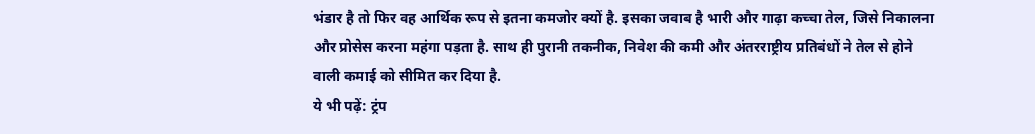भंडार है तो फिर वह आर्थिक रूप से इतना कमजोर क्यों है. इसका जवाब है भारी और गाढ़ा कच्चा तेल, जिसे निकालना और प्रोसेस करना महंगा पड़ता है. साथ ही पुरानी तकनीक, निवेश की कमी और अंतरराष्ट्रीय प्रतिबंधों ने तेल से होने वाली कमाई को सीमित कर दिया है.
ये भी पढ़ें: ट्रंप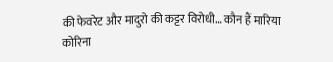की फेवरेट और मादुरो की कट्टर विरोधी… कौन हैं मारिया कोरिना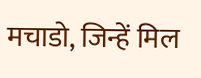मचाडो, जिन्हें मिल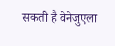सकती है वेनेजुएला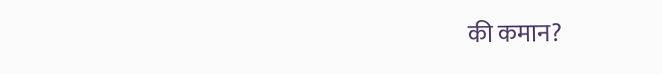की कमान?